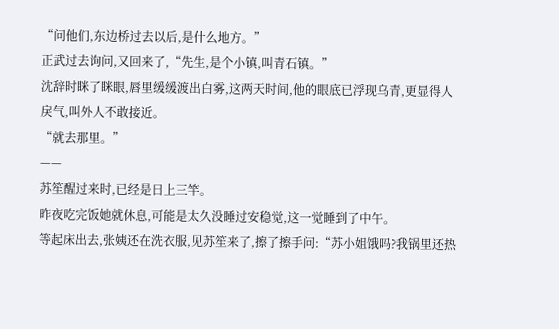“问他们,东边桥过去以后,是什么地方。”
正武过去询问,又回来了,“先生,是个小镇,叫青石镇。”
沈辞时眯了眯眼,唇里缓缓渡出白雾,这两天时间,他的眼底已浮现乌青,更显得人戾气,叫外人不敢接近。
“就去那里。”
——
苏笙醒过来时,已经是日上三竿。
昨夜吃完饭她就休息,可能是太久没睡过安稳觉,这一觉睡到了中午。
等起床出去,张姨还在洗衣服,见苏笙来了,擦了擦手问:“苏小姐饿吗?我锅里还热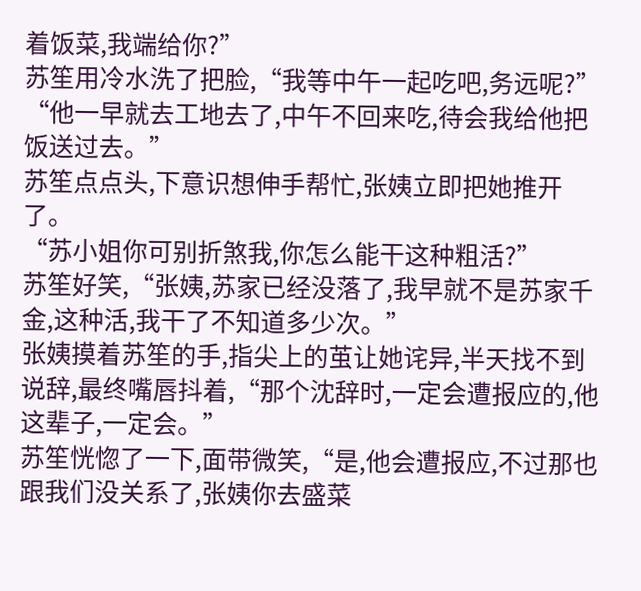着饭菜,我端给你?”
苏笙用冷水洗了把脸,“我等中午一起吃吧,务远呢?”
“他一早就去工地去了,中午不回来吃,待会我给他把饭送过去。”
苏笙点点头,下意识想伸手帮忙,张姨立即把她推开了。
“苏小姐你可别折煞我,你怎么能干这种粗活?”
苏笙好笑,“张姨,苏家已经没落了,我早就不是苏家千金,这种活,我干了不知道多少次。”
张姨摸着苏笙的手,指尖上的茧让她诧异,半天找不到说辞,最终嘴唇抖着,“那个沈辞时,一定会遭报应的,他这辈子,一定会。”
苏笙恍惚了一下,面带微笑,“是,他会遭报应,不过那也跟我们没关系了,张姨你去盛菜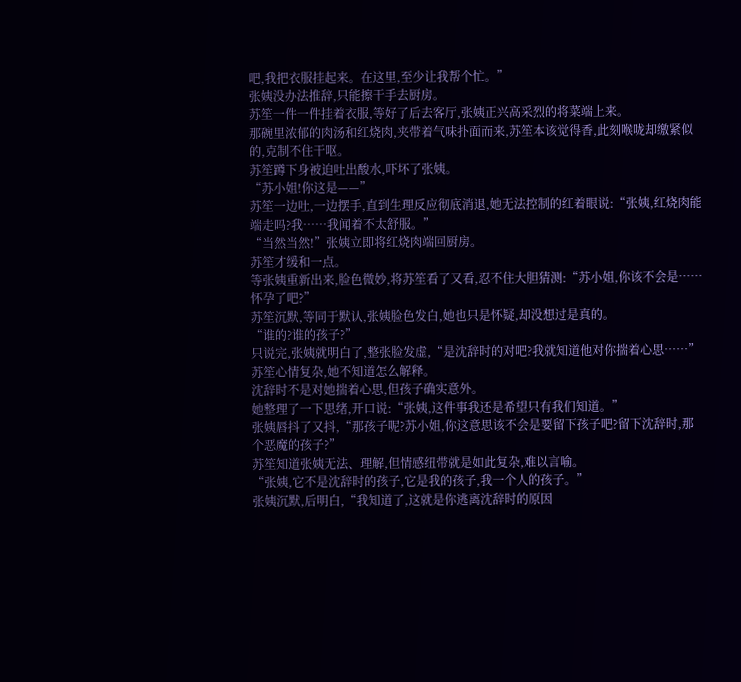吧,我把衣服挂起来。在这里,至少让我帮个忙。”
张姨没办法推辞,只能擦干手去厨房。
苏笙一件一件挂着衣服,等好了后去客厅,张姨正兴高采烈的将菜端上来。
那碗里浓郁的肉汤和红烧肉,夹带着气味扑面而来,苏笙本该觉得香,此刻喉咙却缴紧似的,克制不住干呕。
苏笙蹲下身被迫吐出酸水,吓坏了张姨。
“苏小姐!你这是——”
苏笙一边吐,一边摆手,直到生理反应彻底消退,她无法控制的红着眼说:“张姨,红烧肉能端走吗?我……我闻着不太舒服。”
“当然当然!”张姨立即将红烧肉端回厨房。
苏笙才缓和一点。
等张姨重新出来,脸色微妙,将苏笙看了又看,忍不住大胆猜测:“苏小姐,你该不会是……怀孕了吧?”
苏笙沉默,等同于默认,张姨脸色发白,她也只是怀疑,却没想过是真的。
“谁的?谁的孩子?”
只说完,张姨就明白了,整张脸发虚,“是沈辞时的对吧?我就知道他对你揣着心思……”
苏笙心情复杂,她不知道怎么解释。
沈辞时不是对她揣着心思,但孩子确实意外。
她整理了一下思绪,开口说:“张姨,这件事我还是希望只有我们知道。”
张姨唇抖了又抖,“那孩子呢?苏小姐,你这意思该不会是要留下孩子吧?留下沈辞时,那个恶魔的孩子?”
苏笙知道张姨无法、理解,但情感纽带就是如此复杂,难以言喻。
“张姨,它不是沈辞时的孩子,它是我的孩子,我一个人的孩子。”
张姨沉默,后明白,“我知道了,这就是你逃离沈辞时的原因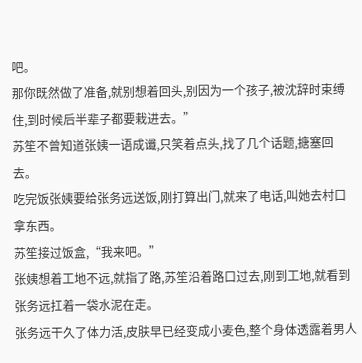吧。
那你既然做了准备,就别想着回头,别因为一个孩子,被沈辞时束缚住,到时候后半辈子都要栽进去。”
苏笙不曾知道张姨一语成谶,只笑着点头,找了几个话题,搪塞回去。
吃完饭张姨要给张务远送饭,刚打算出门,就来了电话,叫她去村口拿东西。
苏笙接过饭盒,“我来吧。”
张姨想着工地不远,就指了路,苏笙沿着路口过去,刚到工地,就看到张务远扛着一袋水泥在走。
张务远干久了体力活,皮肤早已经变成小麦色,整个身体透露着男人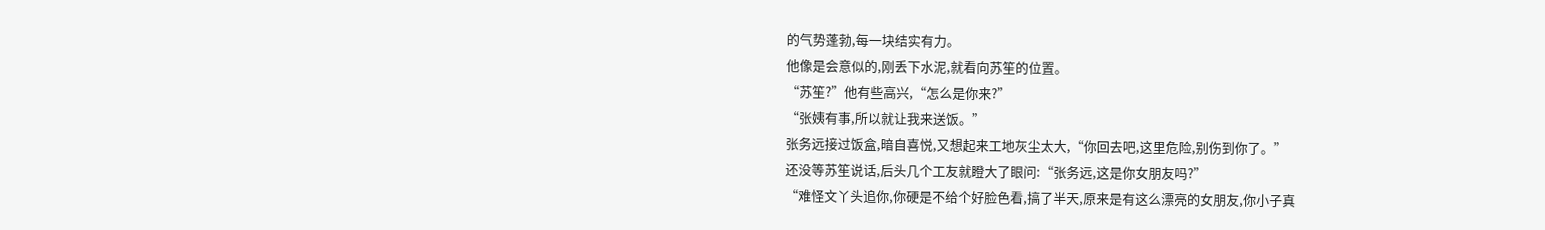的气势蓬勃,每一块结实有力。
他像是会意似的,刚丢下水泥,就看向苏笙的位置。
“苏笙?”他有些高兴,“怎么是你来?”
“张姨有事,所以就让我来送饭。”
张务远接过饭盒,暗自喜悦,又想起来工地灰尘太大,“你回去吧,这里危险,别伤到你了。”
还没等苏笙说话,后头几个工友就瞪大了眼问:“张务远,这是你女朋友吗?”
“难怪文丫头追你,你硬是不给个好脸色看,搞了半天,原来是有这么漂亮的女朋友,你小子真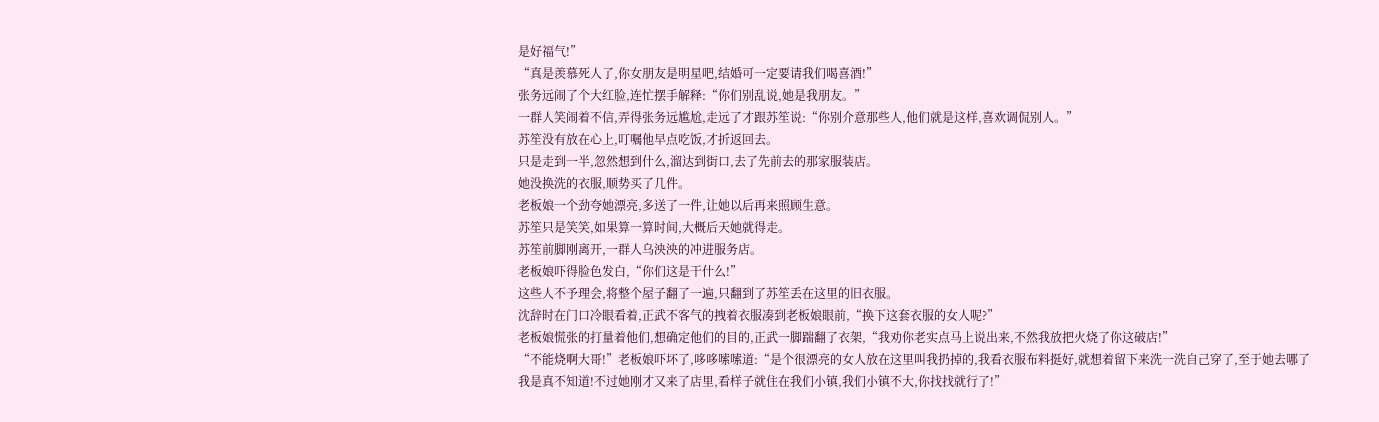是好福气!”
“真是羡慕死人了,你女朋友是明星吧,结婚可一定要请我们喝喜酒!”
张务远闹了个大红脸,连忙摆手解释:“你们别乱说,她是我朋友。”
一群人笑闹着不信,弄得张务远尴尬,走远了才跟苏笙说:“你别介意那些人,他们就是这样,喜欢调侃别人。”
苏笙没有放在心上,叮嘱他早点吃饭,才折返回去。
只是走到一半,忽然想到什么,溜达到街口,去了先前去的那家服装店。
她没换洗的衣服,顺势买了几件。
老板娘一个劲夸她漂亮,多送了一件,让她以后再来照顾生意。
苏笙只是笑笑,如果算一算时间,大概后天她就得走。
苏笙前脚刚离开,一群人乌泱泱的冲进服务店。
老板娘吓得脸色发白,“你们这是干什么!”
这些人不予理会,将整个屋子翻了一遍,只翻到了苏笙丢在这里的旧衣服。
沈辞时在门口冷眼看着,正武不客气的拽着衣服凑到老板娘眼前,“换下这套衣服的女人呢?”
老板娘慌张的打量着他们,想确定他们的目的,正武一脚踹翻了衣架,“我劝你老实点马上说出来,不然我放把火烧了你这破店!”
“不能烧啊大哥!”老板娘吓坏了,哆哆嗦嗦道:“是个很漂亮的女人放在这里叫我扔掉的,我看衣服布料挺好,就想着留下来洗一洗自己穿了,至于她去哪了我是真不知道!不过她刚才又来了店里,看样子就住在我们小镇,我们小镇不大,你找找就行了!”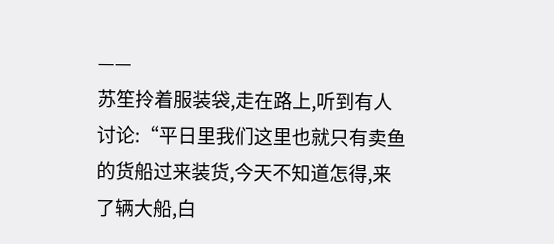——
苏笙拎着服装袋,走在路上,听到有人讨论:“平日里我们这里也就只有卖鱼的货船过来装货,今天不知道怎得,来了辆大船,白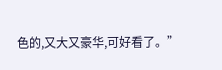色的,又大又豪华,可好看了。”